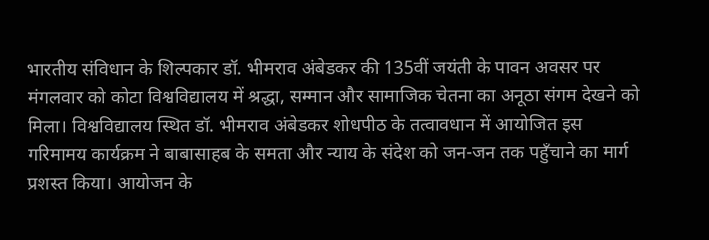भारतीय संविधान के शिल्पकार डॉ. भीमराव अंबेडकर की 135वीं जयंती के पावन अवसर पर मंगलवार को कोटा विश्वविद्यालय में श्रद्धा, सम्मान और सामाजिक चेतना का अनूठा संगम देखने को मिला। विश्वविद्यालय स्थित डॉ. भीमराव अंबेडकर शोधपीठ के तत्वावधान में आयोजित इस गरिमामय कार्यक्रम ने बाबासाहब के समता और न्याय के संदेश को जन-जन तक पहुँचाने का मार्ग प्रशस्त किया। आयोजन के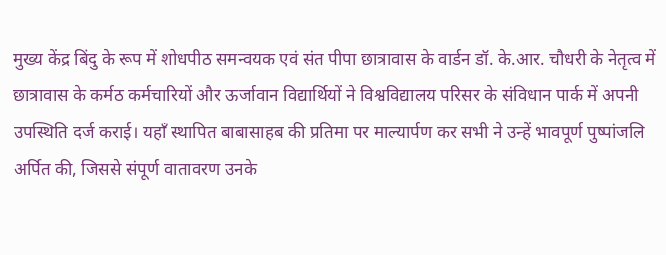मुख्य केंद्र बिंदु के रूप में शोधपीठ समन्वयक एवं संत पीपा छात्रावास के वार्डन डॉ. के.आर. चौधरी के नेतृत्व में छात्रावास के कर्मठ कर्मचारियों और ऊर्जावान विद्यार्थियों ने विश्वविद्यालय परिसर के संविधान पार्क में अपनी उपस्थिति दर्ज कराई। यहाँ स्थापित बाबासाहब की प्रतिमा पर माल्यार्पण कर सभी ने उन्हें भावपूर्ण पुष्पांजलि अर्पित की, जिससे संपूर्ण वातावरण उनके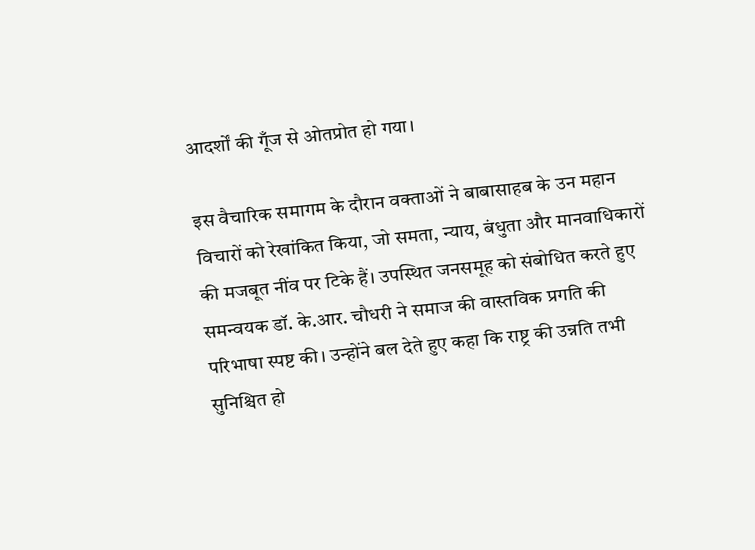आदर्शों की गूँज से ओतप्रोत हो गया।

इस वैचारिक समागम के दौरान वक्ताओं ने बाबासाहब के उन महान विचारों को रेखांकित किया, जो समता, न्याय, बंधुता और मानवाधिकारों की मजबूत नींव पर टिके हैं। उपस्थित जनसमूह को संबोधित करते हुए समन्वयक डॉ. के.आर. चौधरी ने समाज की वास्तविक प्रगति की परिभाषा स्पष्ट की। उन्होंने बल देते हुए कहा कि राष्ट्र की उन्नति तभी सुनिश्चित हो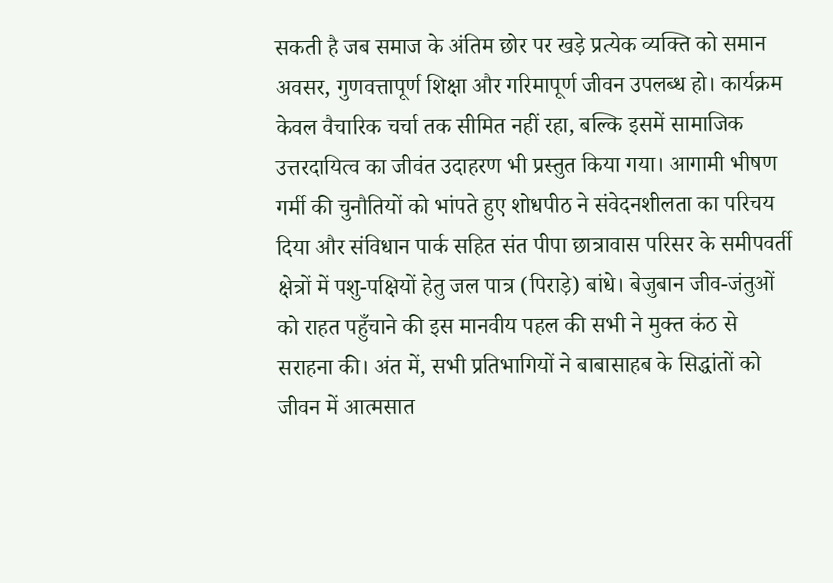सकती है जब समाज के अंतिम छोर पर खड़े प्रत्येक व्यक्ति को समान अवसर, गुणवत्तापूर्ण शिक्षा और गरिमापूर्ण जीवन उपलब्ध हो। कार्यक्रम केवल वैचारिक चर्चा तक सीमित नहीं रहा, बल्कि इसमें सामाजिक उत्तरदायित्व का जीवंत उदाहरण भी प्रस्तुत किया गया। आगामी भीषण गर्मी की चुनौतियों को भांपते हुए शोधपीठ ने संवेदनशीलता का परिचय दिया और संविधान पार्क सहित संत पीपा छात्रावास परिसर के समीपवर्ती क्षेत्रों में पशु-पक्षियों हेतु जल पात्र (पिराड़े) बांधे। बेजुबान जीव-जंतुओं को राहत पहुँचाने की इस मानवीय पहल की सभी ने मुक्त कंठ से सराहना की। अंत में, सभी प्रतिभागियों ने बाबासाहब के सिद्धांतों को जीवन में आत्मसात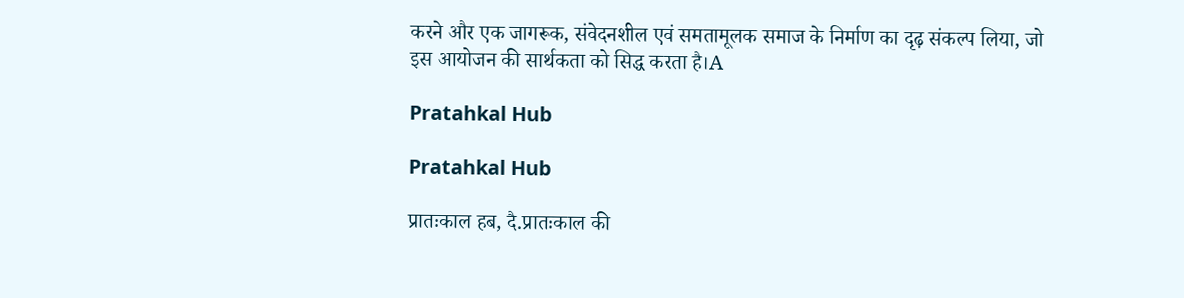करने और एक जागरूक, संवेदनशील एवं समतामूलक समाज के निर्माण का दृढ़ संकल्प लिया, जो इस आयोजन की सार्थकता को सिद्ध करता है।A

Pratahkal Hub

Pratahkal Hub

प्रातःकाल हब, दै.प्रातःकाल की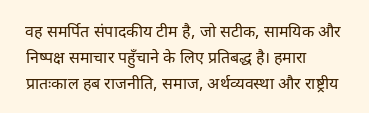वह समर्पित संपादकीय टीम है, जो सटीक, सामयिक और निष्पक्ष समाचार पहुँचाने के लिए प्रतिबद्ध है। हमारा प्रातःकाल हब राजनीति, समाज, अर्थव्यवस्था और राष्ट्रीय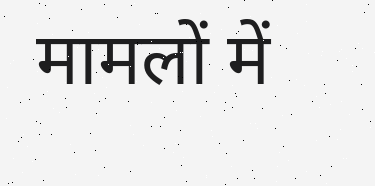मामलों में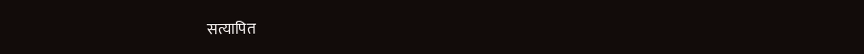सत्यापित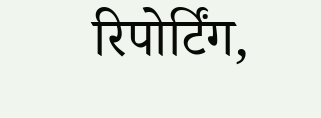रिपोर्टिंग,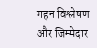गहन विश्लेषण और जिम्मेदार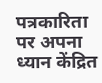पत्रकारिता पर अपना ध्यान केंद्रित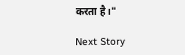करता है।"

Next Story